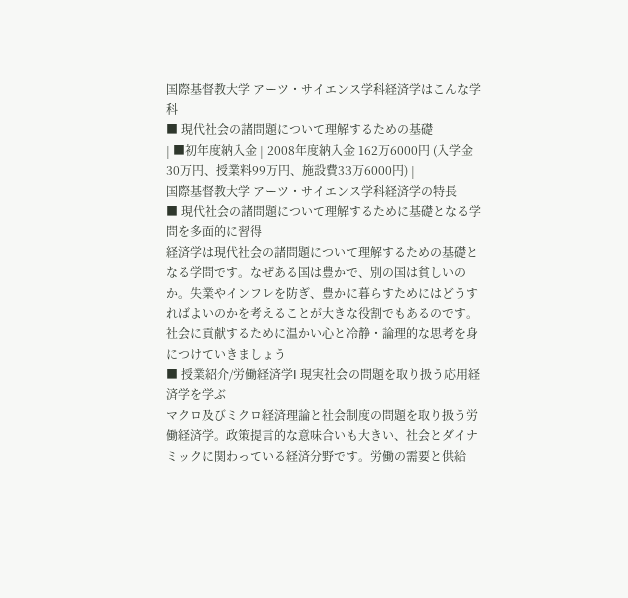国際基督教大学 アーツ・サイエンス学科経済学はこんな学科
■ 現代社会の諸問題について理解するための基礎
| ■初年度納入金 | 2008年度納入金 162万6000円 (入学金30万円、授業料99万円、施設費33万6000円) |
国際基督教大学 アーツ・サイエンス学科経済学の特長
■ 現代社会の諸問題について理解するために基礎となる学問を多面的に習得
経済学は現代社会の諸問題について理解するための基礎となる学問です。なぜある国は豊かで、別の国は貧しいのか。失業やインフレを防ぎ、豊かに暮らすためにはどうすればよいのかを考えることが大きな役割でもあるのです。社会に貢献するために温かい心と冷静・論理的な思考を身につけていきましょう
■ 授業紹介/労働経済学I 現実社会の問題を取り扱う応用経済学を学ぶ
マクロ及びミクロ経済理論と社会制度の問題を取り扱う労働経済学。政策提言的な意味合いも大きい、社会とダイナミックに関わっている経済分野です。労働の需要と供給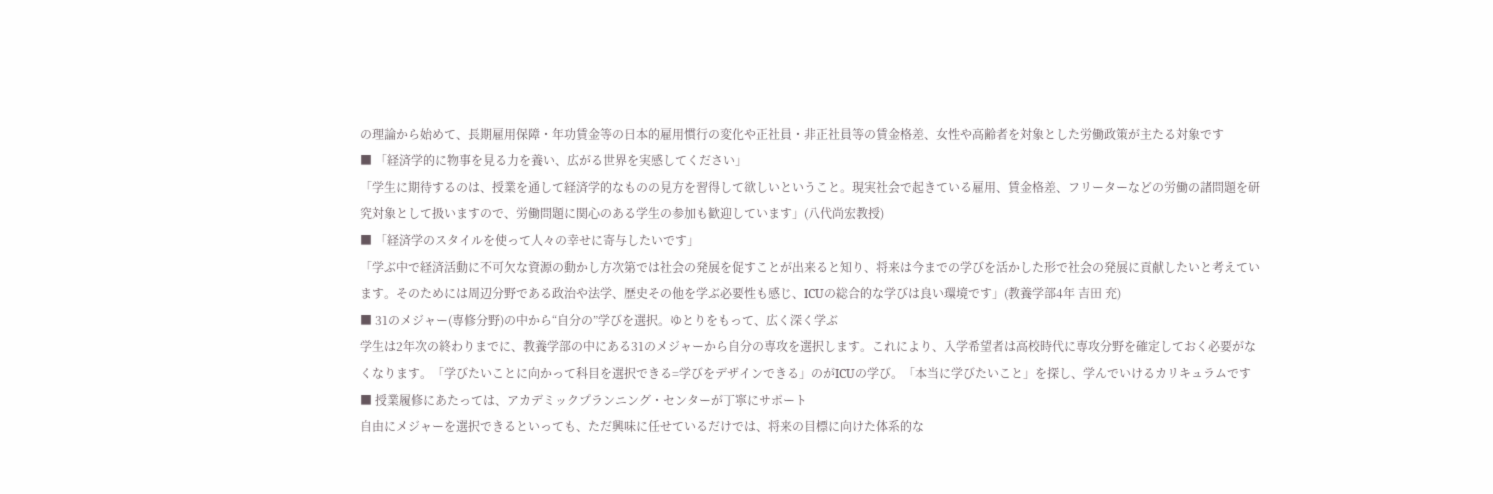の理論から始めて、長期雇用保障・年功賃金等の日本的雇用慣行の変化や正社員・非正社員等の賃金格差、女性や高齢者を対象とした労働政策が主たる対象です
■ 「経済学的に物事を見る力を養い、広がる世界を実感してください」
「学生に期待するのは、授業を通して経済学的なものの見方を習得して欲しいということ。現実社会で起きている雇用、賃金格差、フリーターなどの労働の諸問題を研究対象として扱いますので、労働問題に関心のある学生の参加も歓迎しています」(八代尚宏教授)
■ 「経済学のスタイルを使って人々の幸せに寄与したいです」
「学ぶ中で経済活動に不可欠な資源の動かし方次第では社会の発展を促すことが出来ると知り、将来は今までの学びを活かした形で社会の発展に貢献したいと考えています。そのためには周辺分野である政治や法学、歴史その他を学ぶ必要性も感じ、ICUの総合的な学びは良い環境です」(教養学部4年 吉田 充)
■ 31のメジャー(専修分野)の中から“自分の”学びを選択。ゆとりをもって、広く深く学ぶ
学生は2年次の終わりまでに、教養学部の中にある31のメジャーから自分の専攻を選択します。これにより、入学希望者は高校時代に専攻分野を確定しておく必要がなくなります。「学びたいことに向かって科目を選択できる=学びをデザインできる」のがICUの学び。「本当に学びたいこと」を探し、学んでいけるカリキュラムです
■ 授業履修にあたっては、アカデミックプランニング・センターが丁寧にサポート
自由にメジャーを選択できるといっても、ただ興味に任せているだけでは、将来の目標に向けた体系的な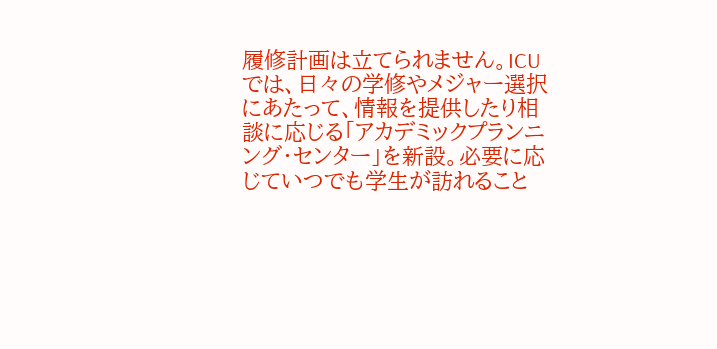履修計画は立てられません。ICUでは、日々の学修やメジャー選択にあたって、情報を提供したり相談に応じる「アカデミックプランニング・センター」を新設。必要に応じていつでも学生が訪れること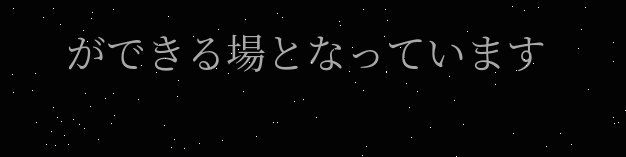ができる場となっています